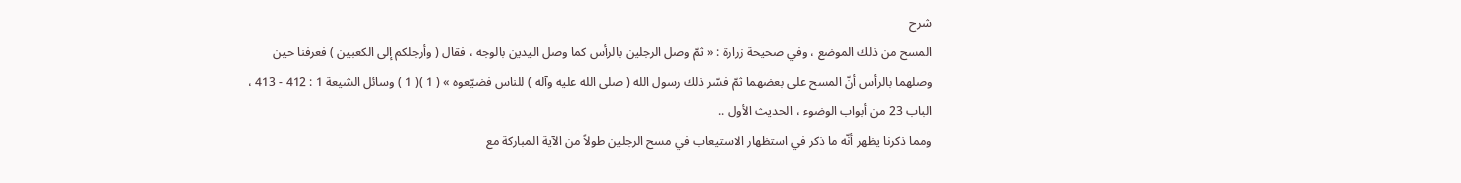شرح
المسح من ذلك الموضع ، وفي صحيحة زرارة : « ثمّ وصل الرجلين بالرأس كما وصل اليدين بالوجه ، فقال ( وأرجلكم إلى الكعبين ) فعرفنا حين وصلهما بالرأس أنّ المسح على بعضهما ثمّ فسّر ذلك رسول الله ( صلى الله عليه وآله ) للناس فضيّعوه » ( 1 )( 1 ) وسائل الشيعة 1 : 412 - 413 ، الباب 23 من أبواب الوضوء ، الحديث الأول ..
ومما ذكرنا يظهر أنّه ما ذكر في استظهار الاستيعاب في مسح الرجلين طولاً من الآية المباركة مع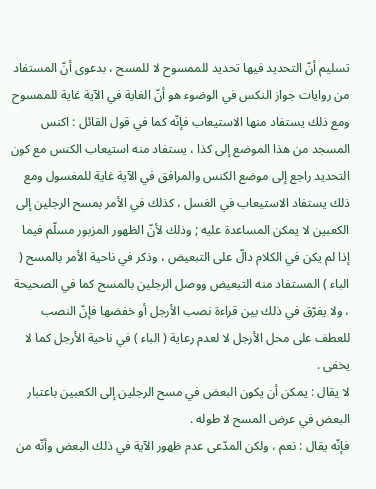تسليم أنّ التحديد فيها تحديد للممسوح لا للمسح ، بدعوى أنّ المستفاد من روايات جواز النكس في الوضوء هو أنّ الغاية في الآية غاية للممسوح ومع ذلك يستفاد منها الاستيعاب فإنّه كما في قول القائل : اكنس المسجد من هذا الموضع إلى كذا ، يستفاد منه استيعاب الكنس مع كون التحديد راجع إلى موضع الكنس والمرافق في الآية غاية للمغسول ومع ذلك يستفاد الاستيعاب في الغسل ، كذلك في الأمر بمسح الرجلين إلى الكعبين لا يمكن المساعدة عليه ; وذلك لأنّ الظهور المزبور مسلّم فيما إذا لم يكن في الكلام دالّ على التبعيض ، وذكر في ناحية الأمر بالمسح ( الباء ) المستفاد منه التبعيض ووصل الرجلين بالمسح كما في الصحيحة ، ولا يفرّق في ذلك بين قراءة نصب الأرجل أو خفضها فإنّ النصب للعطف على محل الأرجل لا لعدم رعاية ( الباء ) في ناحية الأرجل كما لا يخفى .
لا يقال : يمكن أن يكون البعض في مسح الرجلين إلى الكعبين باعتبار البعض في عرض المسح لا طوله .
فإنّه يقال : نعم ، ولكن المدّعى عدم ظهور الآية في ذلك البعض وأنّه من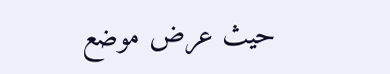حيث عرض موضع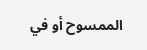الممسوح أو في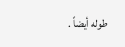طوله أيضاً .